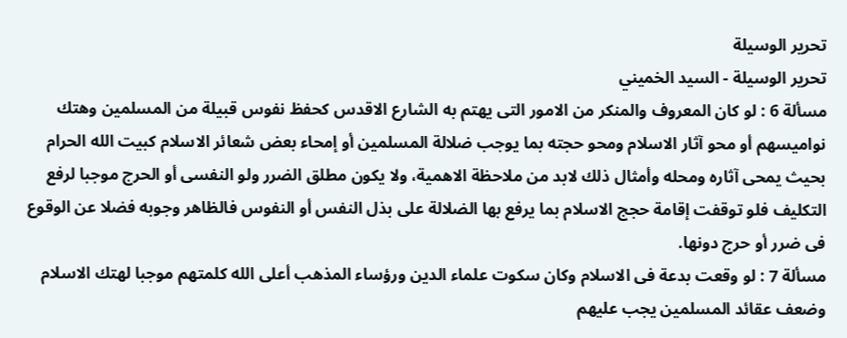تحرير الوسيلة
تحرير الوسيلة - السيد الخميني
مسألة 6 : لو كان المعروف والمنكر من الامور التى يهتم به الشارع الاقدس كحفظ نفوس قبيلة من المسلمين وهتك نواميسهم أو محو آثار الاسلام ومحو حجته بما يوجب ضلالة المسلمين أو إمحاء بعض شعائر الاسلام كبيت الله الحرام بحيث يمحى آثاره ومحله وأمثال ذلك لابد من ملاحظة الاهمية، ولا يكون مطلق الضرر ولو النفسى أو الحرج موجبا لرفع التكليف فلو توقفت إقامة حجج الاسلام بما يرفع بها الضلالة على بذل النفس أو النفوس فالظاهر وجوبه فضلا عن الوقوع فى ضرر أو حرج دونها.
مسألة 7 : لو وقعت بدعة فى الاسلام وكان سكوت علماء الدين ورؤساء المذهب أعلى الله كلمتهم موجبا لهتك الاسلام وضعف عقائد المسلمين يجب عليهم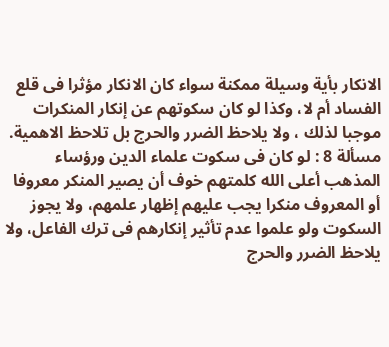الانكار بأية وسيلة ممكنة سواء كان الانكار مؤثرا فى قلع الفساد أم لا، وكذا لو كان سكوتهم عن إنكار المنكرات موجبا لذلك ، ولا يلاحظ الضرر والحرج بل تلاحظ الاهمية.
مسألة 8 : لو كان فى سكوت علماء الدين ورؤساء المذهب أعلى الله كلمتهم خوف أن يصير المنكر معروفا أو المعروف منكرا يجب عليهم إظهار علمهم، ولا يجوز السكوت ولو علموا عدم تأثير إنكارهم فى ترك الفاعل، ولا يلاحظ الضرر والحرج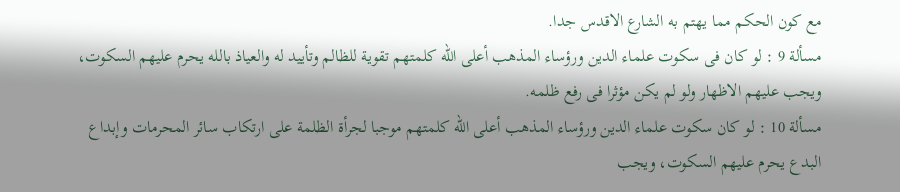مع كون الحكم مما يهتم به الشارع الاقدس جدا.
مسألة 9 : لو كان فى سكوت علماء الدين ورؤساء المذهب أعلى الله كلمتهم تقوية للظالم وتأييد له والعياذ بالله يحرم عليهم السكوت، ويجب عليهم الاظهار ولو لم يكن مؤثرا فى رفع ظلمه.
مسألة 10 : لو كان سكوت علماء الدين ورؤساء المذهب أعلى الله كلمتهم موجبا لجرأة الظلمة على ارتكاب سائر المحرمات وإبداع البدع يحرم عليهم السكوت، ويجب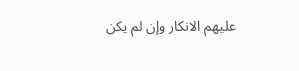عليهم الانكار وإن لم يكن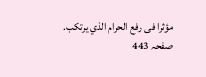مؤثرا فى رفع الحرام الذي يرتكب.
صفحہ 443